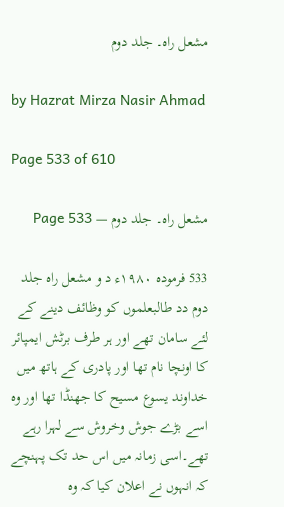مشعل راہ۔ جلد دوم

by Hazrat Mirza Nasir Ahmad

Page 533 of 610

مشعل راہ۔ جلد دوم — Page 533

533 فرموده ۱۹۸۰ء د و مشعل راه جلد دوم دد طالبعلموں کو وظائف دینے کے لئے سامان تھے اور ہر طرف برٹش ایمپائر کا اونچا نام تھا اور پادری کے ہاتھ میں خداوند یسوع مسیح کا جھنڈا تھا اور وہ اسے بڑے جوش وخروش سے لہرا رہے تھے۔اسی زمانہ میں اس حد تک پہنچے کہ انہوں نے اعلان کیا کہ وہ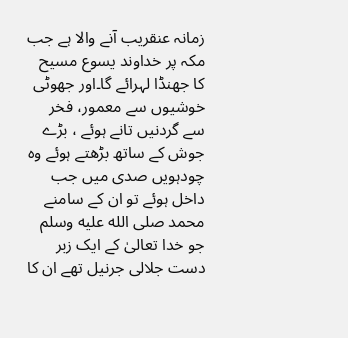زمانہ عنقریب آنے والا ہے جب مکہ پر خداوند یسوع مسیح کا جھنڈا لہرائے گا۔اور جھوٹی خوشیوں سے معمور، فخر سے گردنیں تانے ہوئے ، بڑے جوش کے ساتھ بڑھتے ہوئے وہ چودہویں صدی میں جب داخل ہوئے تو ان کے سامنے محمد صلى الله عليه وسلم جو خدا تعالیٰ کے ایک زبر دست جلالی جرنیل تھے ان کا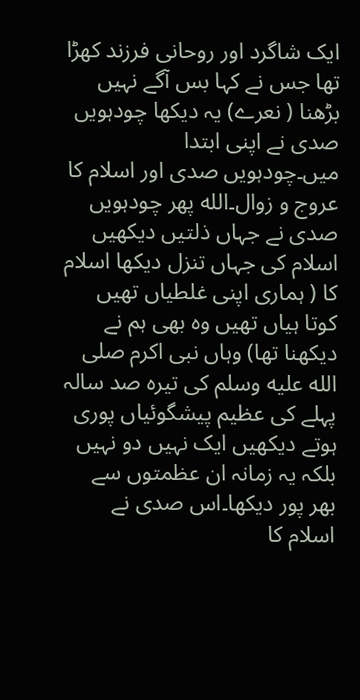ایک شاگرد اور روحانی فرزند کھڑا تھا جس نے کہا بس آگے نہیں بڑھنا ( نعرے) یہ دیکھا چودہویں صدی نے اپنی ابتدا میں۔چودہویں صدی اور اسلام کا عروج و زوال۔الله پھر چودہویں صدی نے جہاں ذلتیں دیکھیں اسلام کی جہاں تنزل دیکھا اسلام کا ( ہماری اپنی غلطیاں تھیں کوتا ہیاں تھیں وہ بھی ہم نے دیکھنا تھا) وہاں نبی اکرم صلى الله عليه وسلم کی تیرہ صد سالہ پہلے کی عظیم پیشگوئیاں پوری ہوتے دیکھیں ایک نہیں دو نہیں بلکہ یہ زمانہ ان عظمتوں سے بھر پور دیکھا۔اس صدی نے اسلام کا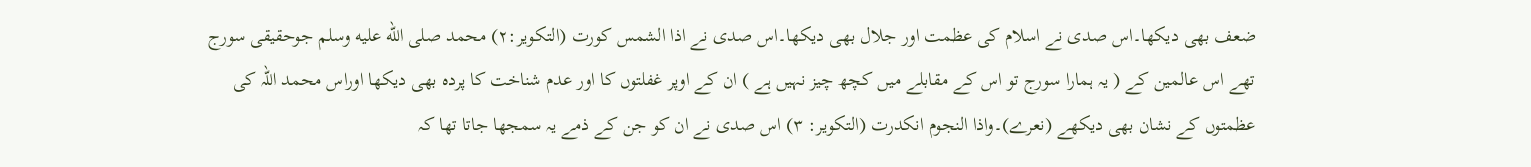ضعف بھی دیکھا۔اس صدی نے اسلام کی عظمت اور جلال بھی دیکھا۔اس صدی نے اذا الشمس كورت (التکویر:۲) محمد صلى الله عليه وسلم جوحقیقی سورج تھے اس عالمین کے ( یہ ہمارا سورج تو اس کے مقابلے میں کچھ چیز نہیں ہے ) ان کے اوپر غفلتوں کا اور عدم شناخت کا پردہ بھی دیکھا اوراس محمد اللہ کی عظمتوں کے نشان بھی دیکھے (نعرے)۔واذا النجوم انکدرت (التکویر: ۳) اس صدی نے ان کو جن کے ذمے یہ سمجھا جاتا تھا کہ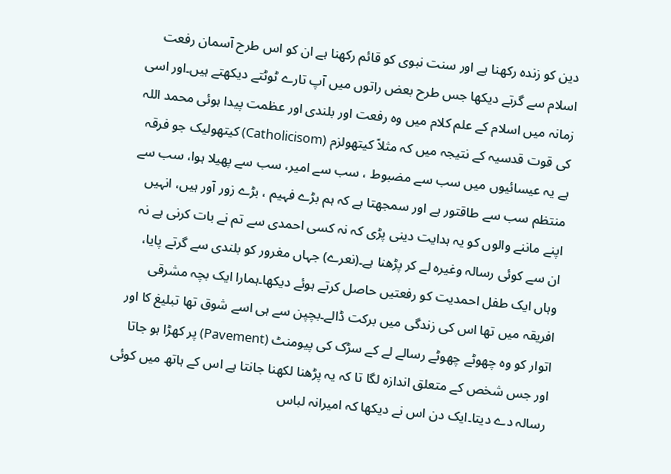دین کو زندہ رکھنا ہے اور سنت نبوی کو قائم رکھنا ہے ان کو اس طرح آسمان رفعت اسلام سے گرتے دیکھا جس طرح بعض راتوں میں آپ تارے ٹوٹتے دیکھتے ہیں۔اور اسی زمانہ میں اسلام کے علم کلام میں وہ رفعت اور بلندی اور عظمت پیدا ہوئی محمد اللہ کی قوت قدسیہ کے نتیجہ میں کہ مثلاً کیتھولزم (Catholicisom) کیتھولیک جو فرقہ ہے یہ عیسائیوں میں سب سے مضبوط ، سب سے امیر، سب سے پھیلا ہوا، سب سے منتظم سب سے طاقتور ہے اور سمجھتا ہے کہ ہم بڑے فہیم ، بڑے زور آور ہیں، انہیں اپنے ماننے والوں کو یہ ہدایت دینی پڑی کہ نہ کسی احمدی سے تم نے بات کرنی ہے نہ ان سے کوئی رسالہ وغیرہ لے کر پڑھنا ہے۔(نعرے) جہاں مغرور کو بلندی سے گرتے پایا، وہاں ایک طفل احمدیت کو رفعتیں حاصل کرتے ہوئے دیکھا۔ہمارا ایک بچہ مشرقی افریقہ میں تھا اس کی زندگی میں برکت ڈالے۔بچپن سے ہی اسے شوق تھا تبلیغ کا اور اتوار کو وہ چھوٹے چھوٹے رسالے لے کے سڑک کی پیومنٹ (Pavement) پر کھڑا ہو جاتا اور جس شخص کے متعلق اندازہ لگا تا کہ یہ پڑھنا لکھنا جانتا ہے اس کے ہاتھ میں کوئی رسالہ دے دیتا۔ایک دن اس نے دیکھا کہ امیرانہ لباس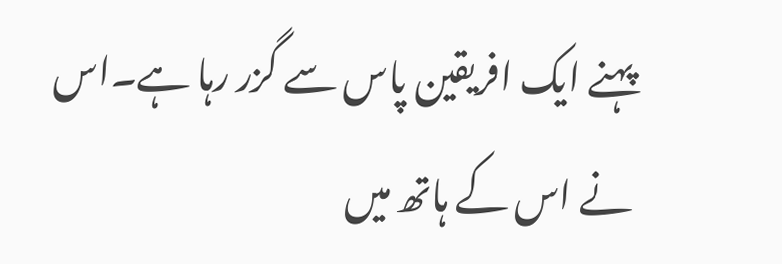پہنے ایک افریقین پاس سے گزر رہا ہے۔اس نے اس کے ہاتھ میں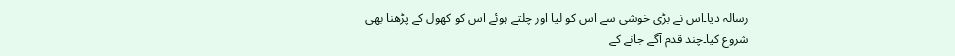رسالہ دیا۔اس نے بڑی خوشی سے اس کو لیا اور چلتے ہوئے اس کو کھول کے پڑھنا بھی شروع کیا۔چند قدم آگے جانے کے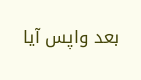بعد واپس آیا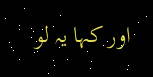اور کہا یہ لو